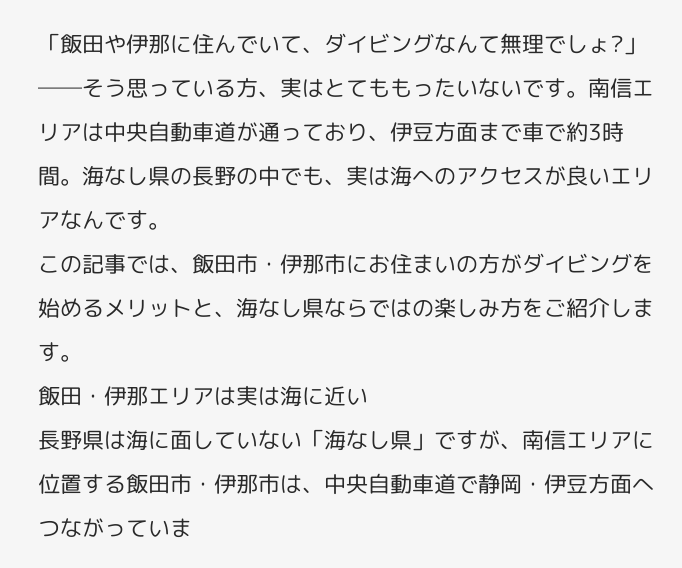「飯田や伊那に住んでいて、ダイビングなんて無理でしょ?」──そう思っている方、実はとてももったいないです。南信エリアは中央自動車道が通っており、伊豆方面まで車で約3時間。海なし県の長野の中でも、実は海へのアクセスが良いエリアなんです。
この記事では、飯田市・伊那市にお住まいの方がダイビングを始めるメリットと、海なし県ならではの楽しみ方をご紹介します。
飯田・伊那エリアは実は海に近い
長野県は海に面していない「海なし県」ですが、南信エリアに位置する飯田市・伊那市は、中央自動車道で静岡・伊豆方面へつながっていま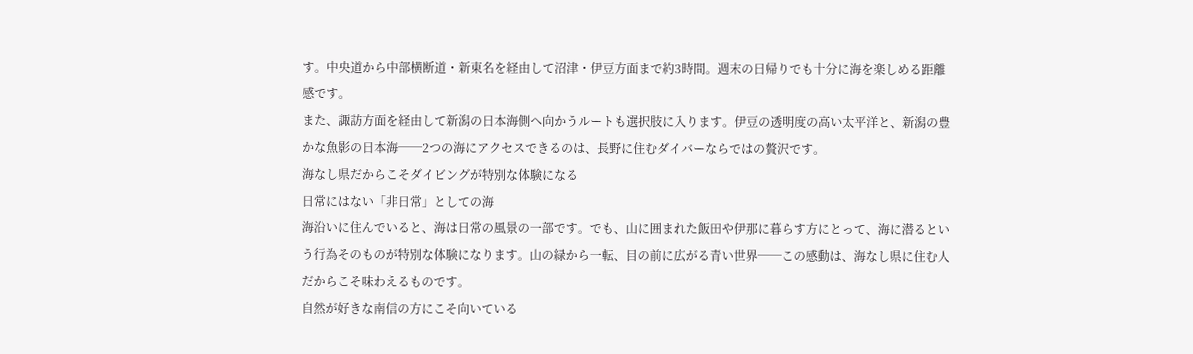す。中央道から中部横断道・新東名を経由して沼津・伊豆方面まで約3時間。週末の日帰りでも十分に海を楽しめる距離感です。
また、諏訪方面を経由して新潟の日本海側へ向かうルートも選択肢に入ります。伊豆の透明度の高い太平洋と、新潟の豊かな魚影の日本海──2つの海にアクセスできるのは、長野に住むダイバーならではの贅沢です。
海なし県だからこそダイビングが特別な体験になる
日常にはない「非日常」としての海
海沿いに住んでいると、海は日常の風景の一部です。でも、山に囲まれた飯田や伊那に暮らす方にとって、海に潜るという行為そのものが特別な体験になります。山の緑から一転、目の前に広がる青い世界──この感動は、海なし県に住む人だからこそ味わえるものです。
自然が好きな南信の方にこそ向いている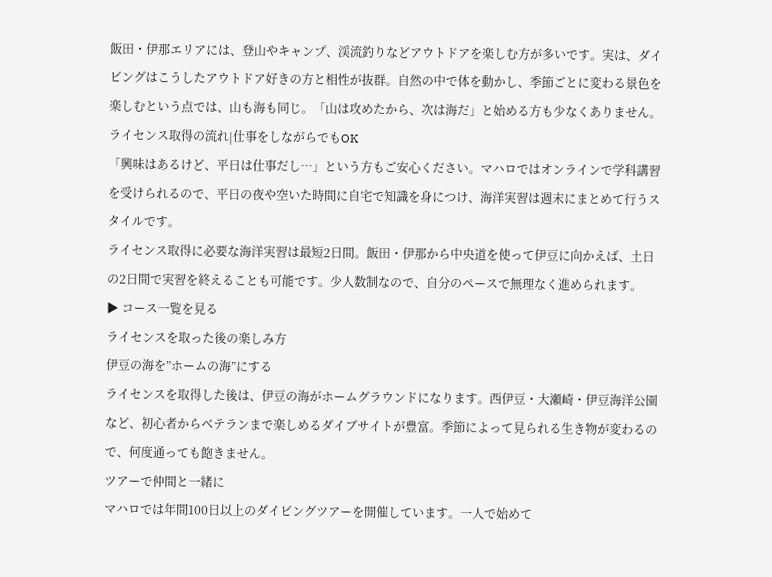飯田・伊那エリアには、登山やキャンプ、渓流釣りなどアウトドアを楽しむ方が多いです。実は、ダイビングはこうしたアウトドア好きの方と相性が抜群。自然の中で体を動かし、季節ごとに変わる景色を楽しむという点では、山も海も同じ。「山は攻めたから、次は海だ」と始める方も少なくありません。
ライセンス取得の流れ|仕事をしながらでもOK
「興味はあるけど、平日は仕事だし…」という方もご安心ください。マハロではオンラインで学科講習を受けられるので、平日の夜や空いた時間に自宅で知識を身につけ、海洋実習は週末にまとめて行うスタイルです。
ライセンス取得に必要な海洋実習は最短2日間。飯田・伊那から中央道を使って伊豆に向かえば、土日の2日間で実習を終えることも可能です。少人数制なので、自分のペースで無理なく進められます。
▶ コース一覧を見る
ライセンスを取った後の楽しみ方
伊豆の海を”ホームの海”にする
ライセンスを取得した後は、伊豆の海がホームグラウンドになります。西伊豆・大瀬崎・伊豆海洋公園など、初心者からベテランまで楽しめるダイブサイトが豊富。季節によって見られる生き物が変わるので、何度通っても飽きません。
ツアーで仲間と一緒に
マハロでは年間100日以上のダイビングツアーを開催しています。一人で始めて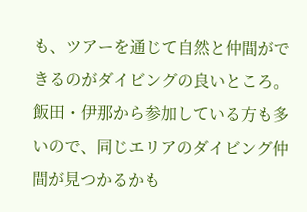も、ツアーを通じて自然と仲間ができるのがダイビングの良いところ。飯田・伊那から参加している方も多いので、同じエリアのダイビング仲間が見つかるかも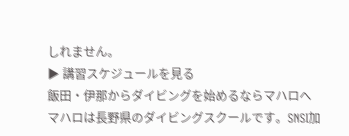しれません。
▶ 講習スケジュールを見る
飯田・伊那からダイビングを始めるならマハロへ
マハロは長野県のダイビングスクールです。SNSI加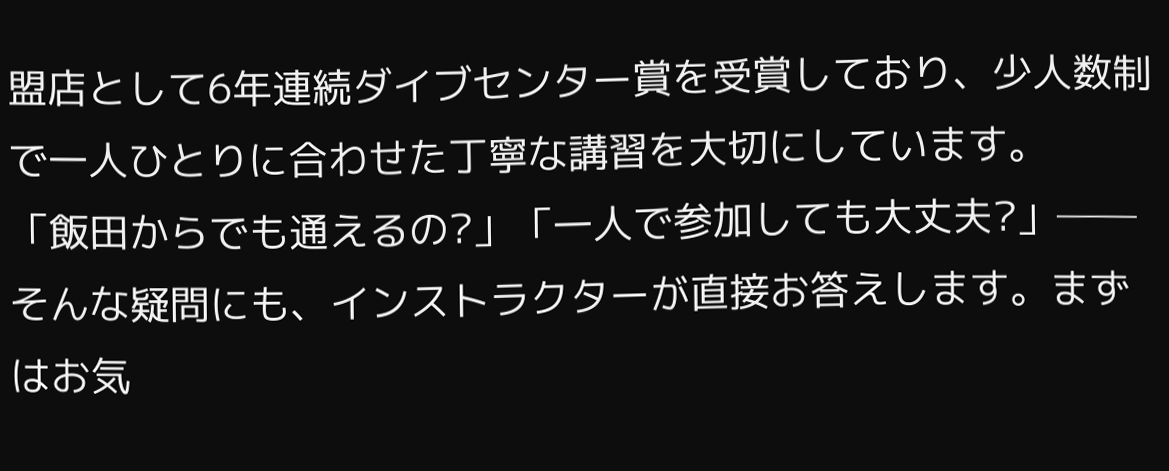盟店として6年連続ダイブセンター賞を受賞しており、少人数制で一人ひとりに合わせた丁寧な講習を大切にしています。
「飯田からでも通えるの?」「一人で参加しても大丈夫?」──そんな疑問にも、インストラクターが直接お答えします。まずはお気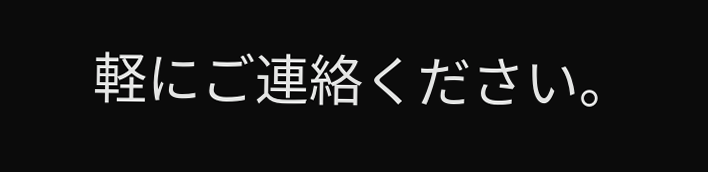軽にご連絡ください。